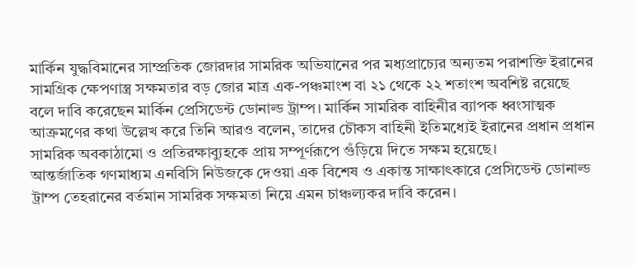মার্কিন যুদ্ধবিমানের সাম্প্রতিক জোরদার সামরিক অভিযানের পর মধ্যপ্রাচ্যের অন্যতম পরাশক্তি ইরানের সামগ্রিক ক্ষেপণাস্ত্র সক্ষমতার বড় জোর মাত্র এক-পঞ্চমাংশ বা ২১ থেকে ২২ শতাংশ অবশিষ্ট রয়েছে বলে দাবি করেছেন মার্কিন প্রেসিডেন্ট ডোনাল্ড ট্রাম্প। মার্কিন সামরিক বাহিনীর ব্যাপক ধ্বংসাত্মক আক্রমণের কথা উল্লেখ করে তিনি আরও বলেন, তাদের চৌকস বাহিনী ইতিমধ্যেই ইরানের প্রধান প্রধান সামরিক অবকাঠামো ও প্রতিরক্ষাব্যুহকে প্রায় সম্পূর্ণরূপে গুঁড়িয়ে দিতে সক্ষম হয়েছে।
আন্তর্জাতিক গণমাধ্যম এনবিসি নিউজকে দেওয়া এক বিশেষ ও একান্ত সাক্ষাৎকারে প্রেসিডেন্ট ডোনাল্ড ট্রাম্প তেহরানের বর্তমান সামরিক সক্ষমতা নিয়ে এমন চাঞ্চল্যকর দাবি করেন।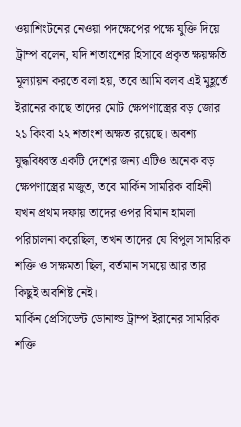ওয়াশিংটনের নেওয়া পদক্ষেপের পক্ষে যুক্তি দিয়ে ট্রাম্প বলেন, যদি শতাংশের হিসাবে প্রকৃত ক্ষয়ক্ষতি মূল্যায়ন করতে বলা হয়, তবে আমি বলব এই মুহূর্তে ইরানের কাছে তাদের মোট ক্ষেপণাস্ত্রের বড় জোর ২১ কিংবা ২২ শতাংশ অক্ষত রয়েছে। অবশ্য যুদ্ধবিধ্বস্ত একটি দেশের জন্য এটিও অনেক বড় ক্ষেপণাস্ত্রের মজুত, তবে মার্কিন সামরিক বাহিনী যখন প্রথম দফায় তাদের ওপর বিমান হামলা পরিচালনা করেছিল, তখন তাদের যে বিপুল সামরিক শক্তি ও সক্ষমতা ছিল, বর্তমান সময়ে আর তার কিছুই অবশিষ্ট নেই।
মার্কিন প্রেসিডেন্ট ডোনাল্ড ট্রাম্প ইরানের সামরিক শক্তি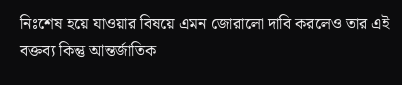নিঃশেষ হয়ে যাওয়ার বিষয়ে এমন জোরালো দাবি করলেও তার এই বক্তব্য কিন্তু আন্তর্জাতিক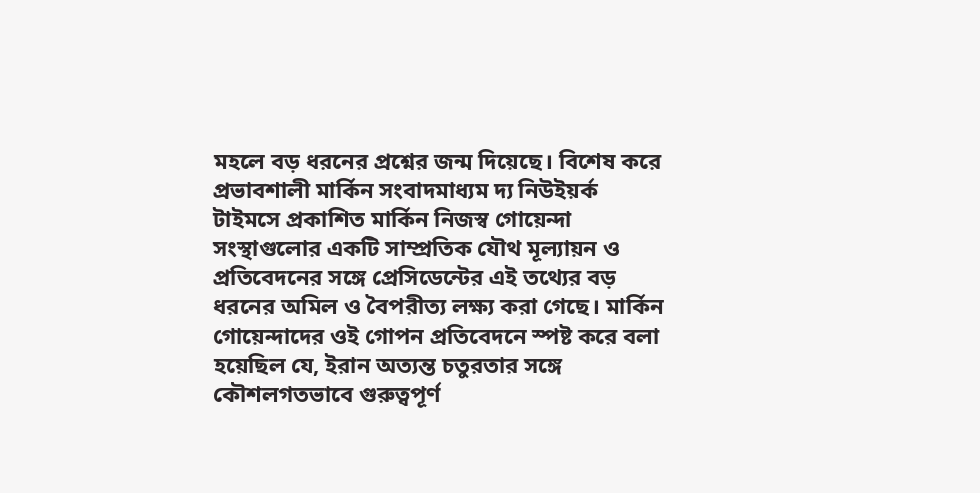মহলে বড় ধরনের প্রশ্নের জন্ম দিয়েছে। বিশেষ করে প্রভাবশালী মার্কিন সংবাদমাধ্যম দ্য নিউইয়র্ক টাইমসে প্রকাশিত মার্কিন নিজস্ব গোয়েন্দা সংস্থাগুলোর একটি সাম্প্রতিক যৌথ মূল্যায়ন ও প্রতিবেদনের সঙ্গে প্রেসিডেন্টের এই তথ্যের বড় ধরনের অমিল ও বৈপরীত্য লক্ষ্য করা গেছে। মার্কিন গোয়েন্দাদের ওই গোপন প্রতিবেদনে স্পষ্ট করে বলা হয়েছিল যে, ইরান অত্যন্ত চতুরতার সঙ্গে কৌশলগতভাবে গুরুত্বপূর্ণ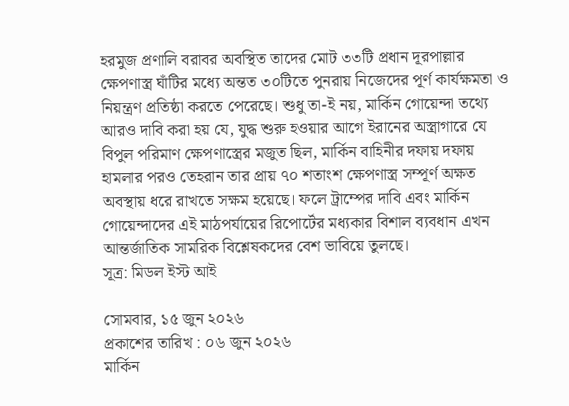হরমুজ প্রণালি বরাবর অবস্থিত তাদের মোট ৩৩টি প্রধান দূরপাল্লার ক্ষেপণাস্ত্র ঘাঁটির মধ্যে অন্তত ৩০টিতে পুনরায় নিজেদের পূর্ণ কার্যক্ষমতা ও নিয়ন্ত্রণ প্রতিষ্ঠা করতে পেরেছে। শুধু তা-ই নয়, মার্কিন গোয়েন্দা তথ্যে আরও দাবি করা হয় যে, যুদ্ধ শুরু হওয়ার আগে ইরানের অস্ত্রাগারে যে বিপুল পরিমাণ ক্ষেপণাস্ত্রের মজুত ছিল, মার্কিন বাহিনীর দফায় দফায় হামলার পরও তেহরান তার প্রায় ৭০ শতাংশ ক্ষেপণাস্ত্র সম্পূর্ণ অক্ষত অবস্থায় ধরে রাখতে সক্ষম হয়েছে। ফলে ট্রাম্পের দাবি এবং মার্কিন গোয়েন্দাদের এই মাঠপর্যায়ের রিপোর্টের মধ্যকার বিশাল ব্যবধান এখন আন্তর্জাতিক সামরিক বিশ্লেষকদের বেশ ভাবিয়ে তুলছে।
সূত্র: মিডল ইস্ট আই

সোমবার, ১৫ জুন ২০২৬
প্রকাশের তারিখ : ০৬ জুন ২০২৬
মার্কিন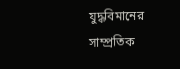যুদ্ধবিমানের সাম্প্রতিক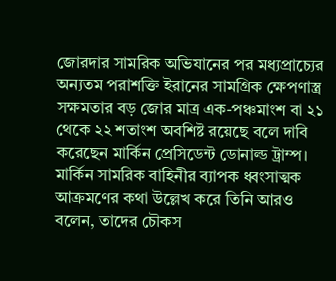জোরদার সামরিক অভিযানের পর মধ্যপ্রাচ্যের অন্যতম পরাশক্তি ইরানের সামগ্রিক ক্ষেপণাস্ত্র সক্ষমতার বড় জোর মাত্র এক-পঞ্চমাংশ বা ২১ থেকে ২২ শতাংশ অবশিষ্ট রয়েছে বলে দাবি করেছেন মার্কিন প্রেসিডেন্ট ডোনাল্ড ট্রাম্প। মার্কিন সামরিক বাহিনীর ব্যাপক ধ্বংসাত্মক আক্রমণের কথা উল্লেখ করে তিনি আরও বলেন, তাদের চৌকস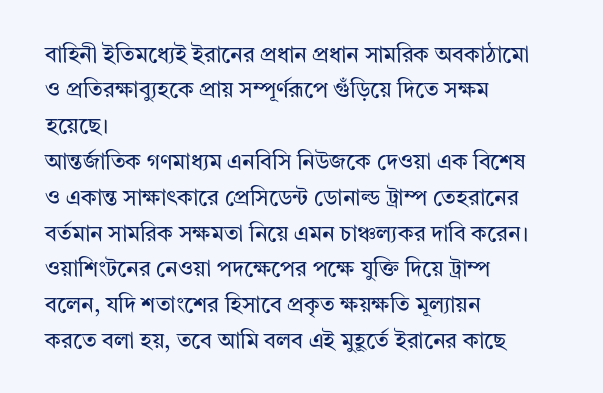বাহিনী ইতিমধ্যেই ইরানের প্রধান প্রধান সামরিক অবকাঠামো ও প্রতিরক্ষাব্যুহকে প্রায় সম্পূর্ণরূপে গুঁড়িয়ে দিতে সক্ষম হয়েছে।
আন্তর্জাতিক গণমাধ্যম এনবিসি নিউজকে দেওয়া এক বিশেষ ও একান্ত সাক্ষাৎকারে প্রেসিডেন্ট ডোনাল্ড ট্রাম্প তেহরানের বর্তমান সামরিক সক্ষমতা নিয়ে এমন চাঞ্চল্যকর দাবি করেন। ওয়াশিংটনের নেওয়া পদক্ষেপের পক্ষে যুক্তি দিয়ে ট্রাম্প বলেন, যদি শতাংশের হিসাবে প্রকৃত ক্ষয়ক্ষতি মূল্যায়ন করতে বলা হয়, তবে আমি বলব এই মুহূর্তে ইরানের কাছে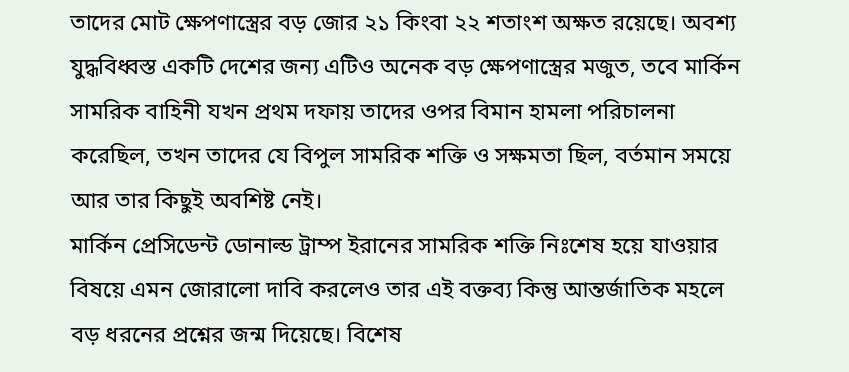তাদের মোট ক্ষেপণাস্ত্রের বড় জোর ২১ কিংবা ২২ শতাংশ অক্ষত রয়েছে। অবশ্য যুদ্ধবিধ্বস্ত একটি দেশের জন্য এটিও অনেক বড় ক্ষেপণাস্ত্রের মজুত, তবে মার্কিন সামরিক বাহিনী যখন প্রথম দফায় তাদের ওপর বিমান হামলা পরিচালনা করেছিল, তখন তাদের যে বিপুল সামরিক শক্তি ও সক্ষমতা ছিল, বর্তমান সময়ে আর তার কিছুই অবশিষ্ট নেই।
মার্কিন প্রেসিডেন্ট ডোনাল্ড ট্রাম্প ইরানের সামরিক শক্তি নিঃশেষ হয়ে যাওয়ার বিষয়ে এমন জোরালো দাবি করলেও তার এই বক্তব্য কিন্তু আন্তর্জাতিক মহলে বড় ধরনের প্রশ্নের জন্ম দিয়েছে। বিশেষ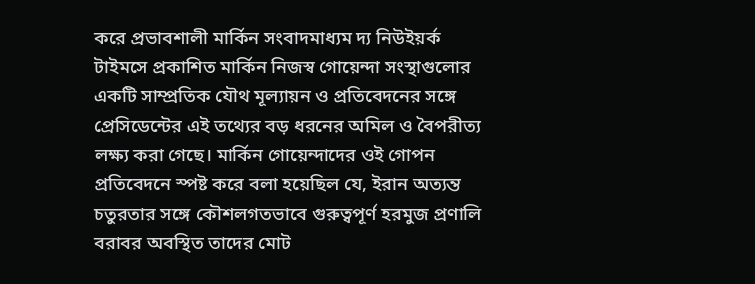করে প্রভাবশালী মার্কিন সংবাদমাধ্যম দ্য নিউইয়র্ক টাইমসে প্রকাশিত মার্কিন নিজস্ব গোয়েন্দা সংস্থাগুলোর একটি সাম্প্রতিক যৌথ মূল্যায়ন ও প্রতিবেদনের সঙ্গে প্রেসিডেন্টের এই তথ্যের বড় ধরনের অমিল ও বৈপরীত্য লক্ষ্য করা গেছে। মার্কিন গোয়েন্দাদের ওই গোপন প্রতিবেদনে স্পষ্ট করে বলা হয়েছিল যে, ইরান অত্যন্ত চতুরতার সঙ্গে কৌশলগতভাবে গুরুত্বপূর্ণ হরমুজ প্রণালি বরাবর অবস্থিত তাদের মোট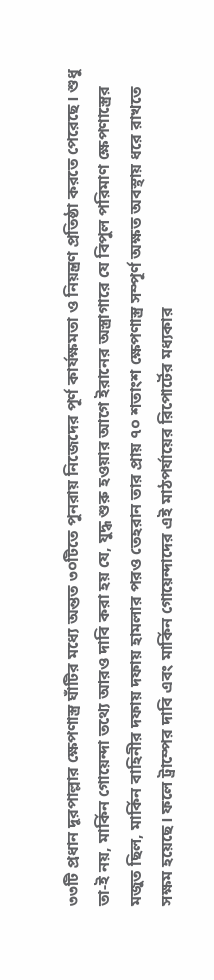৩৩টি প্রধান দূরপাল্লার ক্ষেপণাস্ত্র ঘাঁটির মধ্যে অন্তত ৩০টিতে পুনরায় নিজেদের পূর্ণ কার্যক্ষমতা ও নিয়ন্ত্রণ প্রতিষ্ঠা করতে পেরেছে। শুধু তা-ই নয়, মার্কিন গোয়েন্দা তথ্যে আরও দাবি করা হয় যে, যুদ্ধ শুরু হওয়ার আগে ইরানের অস্ত্রাগারে যে বিপুল পরিমাণ ক্ষেপণাস্ত্রের মজুত ছিল, মার্কিন বাহিনীর দফায় দফায় হামলার পরও তেহরান তার প্রায় ৭০ শতাংশ ক্ষেপণাস্ত্র সম্পূর্ণ অক্ষত অবস্থায় ধরে রাখতে সক্ষম হয়েছে। ফলে ট্রাম্পের দাবি এবং মার্কিন গোয়েন্দাদের এই মাঠপর্যায়ের রিপোর্টের মধ্যকার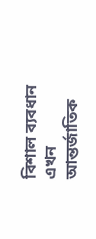বিশাল ব্যবধান এখন আন্তর্জাতিক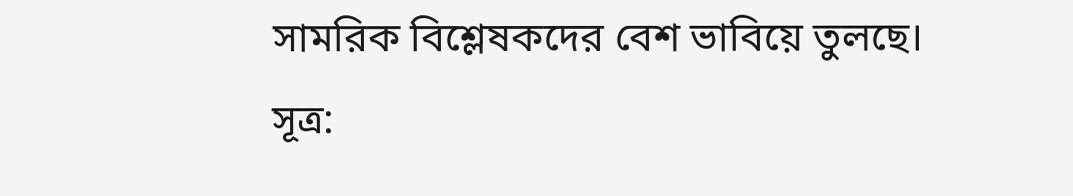সামরিক বিশ্লেষকদের বেশ ভাবিয়ে তুলছে।
সূত্র: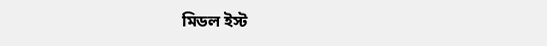মিডল ইস্ট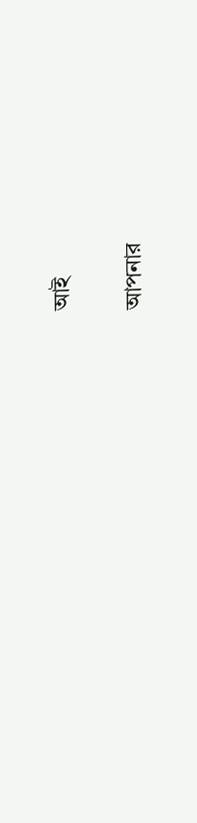আই

আপনার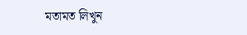মতামত লিখুন